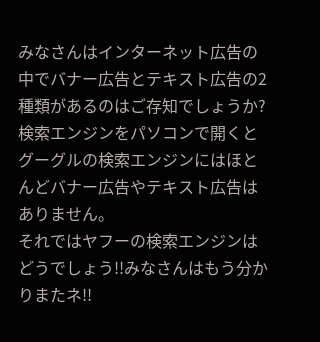みなさんはインターネット広告の中でバナー広告とテキスト広告の2種類があるのはご存知でしょうか?
検索エンジンをパソコンで開くとグーグルの検索エンジンにはほとんどバナー広告やテキスト広告はありません。
それではヤフーの検索エンジンはどうでしょう!!みなさんはもう分かりまたネ!!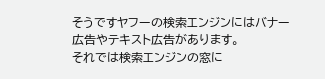そうですヤフーの検索エンジンにはバナー広告やテキスト広告があります。
それでは検索エンジンの窓に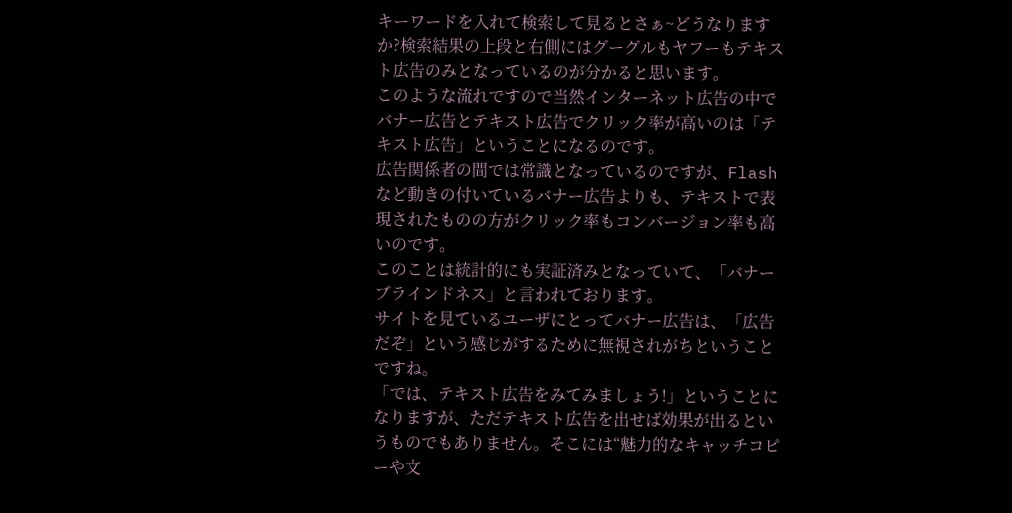キーワードを入れて検索して見るとさぁ~どうなりますか?検索結果の上段と右側にはグーグルもヤフーもテキスト広告のみとなっているのが分かると思います。
このような流れですので当然インターネット広告の中でバナー広告とテキスト広告でクリック率が高いのは「テキスト広告」ということになるのです。
広告関係者の間では常識となっているのですが、Flashなど動きの付いているバナー広告よりも、テキストで表現されたものの方がクリック率もコンバージョン率も高いのです。
このことは統計的にも実証済みとなっていて、「バナーブラインドネス」と言われております。
サイトを見ているユーザにとってバナー広告は、「広告だぞ」という感じがするために無視されがちということですね。
「では、テキスト広告をみてみましょう!」ということになりますが、ただテキスト広告を出せば効果が出るというものでもありません。そこには“魅力的なキャッチコピーや文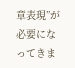章表現”が必要になってきま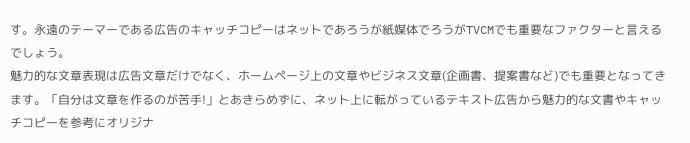す。永遠のテーマーである広告のキャッチコピーはネットであろうが紙媒体でろうがTVCMでも重要なファクターと言えるでしょう。
魅力的な文章表現は広告文章だけでなく、ホームページ上の文章やビジネス文章(企画書、提案書など)でも重要となってきます。「自分は文章を作るのが苦手!」とあきらめずに、ネット上に転がっているテキスト広告から魅力的な文書やキャッチコピーを参考にオリジナ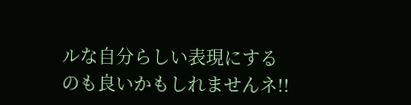ルな自分らしい表現にするのも良いかもしれませんネ!!